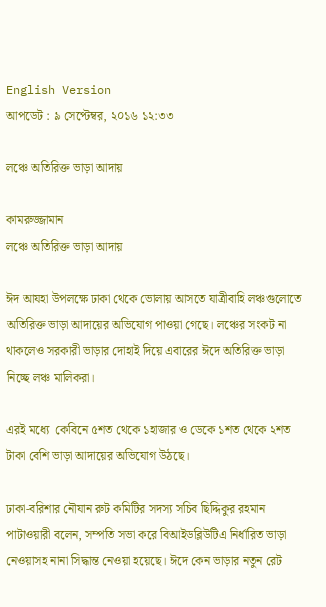English Version
আপডেট : ৯ সেপ্টেম্বর, ২০১৬ ১২:৩৩

লঞ্চে অতিরিক্ত ভাড়া আদায়

কামরুজ্জামান
লঞ্চে অতিরিক্ত ভাড়া আদায়

ঈদ আযহা উপলক্ষে ঢাকা থেকে ভোলায় আসতে যাত্রীবাহি লঞ্চগুলোতে অতিরিক্ত ভাড়া আদায়ের অভিযোগ পাওয়া গেছে। লঞ্চের সংকট না থাকলেও সরকারী ভাড়ার দোহাই দিয়ে এবারের ঈদে অতিরিক্ত ভাড়া নিচ্ছে লঞ্চ মালিকরা।

এরই মধ্যে  কেবিনে ৫শত থেকে ১হাজার ও ডেকে ১শত থেকে ২শত টাকা বেশি ভাড়া আদায়ের অভিযোগ উঠছে।

ঢাকা-বরিশার নৌযান রুট কমিটির সদস্য সচিব ছিদ্দিকুর রহমান পাটাওয়ারী বলেন, সম্পতি সভা করে বিআইডব্লিউটিএ নির্ধারিত ভাড়া নেওয়াসহ নানা সিদ্ধান্ত নেওয়া হয়েছে। ঈদে কেন ভাড়ার নতুন রেট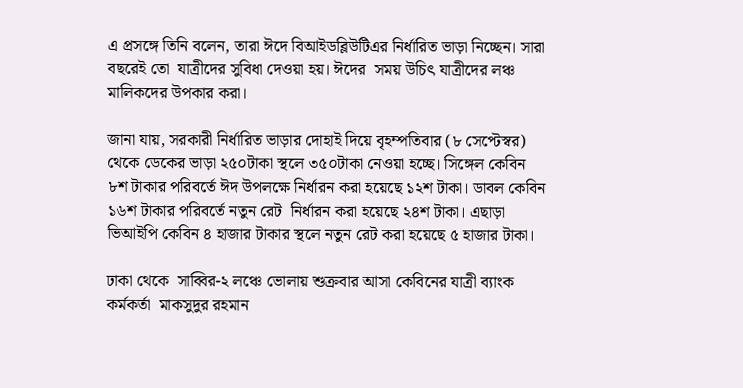এ প্রসঙ্গে তিনি বলেন, তারা ঈদে বিআইডব্লিউটিএর নির্ধারিত ভাড়া নিচ্ছেন। সারা বছরেই তো  যাত্রীদের সুবিধা দেওয়া হয়। ঈদের  সময় উচিৎ যাত্রীদের লঞ্চ মালিকদের উপকার করা।

জানা যায়, সরকারী নির্ধারিত ভাড়ার দোহাই দিয়ে বৃহম্পতিবার (৮ সেপ্টেস্বর) থেকে ডেকের ভাড়া ২৫০টাকা স্থলে ৩৫০টাকা নেওয়া হচ্ছে। সিঙ্গেল কেবিন ৮শ টাকার পরিবর্তে ঈদ উপলক্ষে নির্ধারন করা হয়েছে ১২শ টাকা। ডাবল কেবিন ১৬শ টাকার পরিবর্তে নতুন রেট  নির্ধারন করা হয়েছে ২৪শ টাকা। এছাড়া ভিআইপি কেবিন ৪ হাজার টাকার স্থলে নতুন রেট করা হয়েছে ৫ হাজার টাকা।

ঢাকা থেকে  সাব্বির-২ লঞ্চে ভোলায় শুক্রবার আসা কেবিনের যাত্রী ব্যাংক কর্মকর্তা  মাকসুদুর রহমান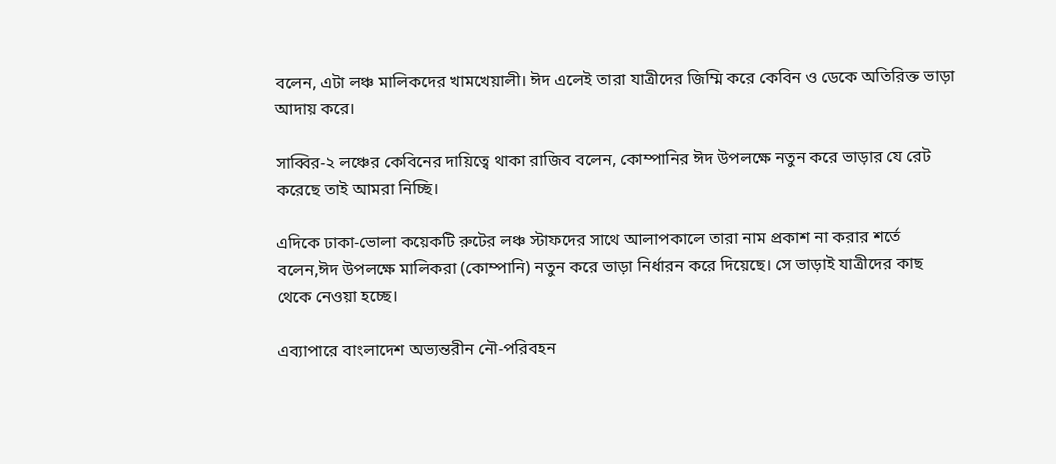বলেন, এটা লঞ্চ মালিকদের খামখেয়ালী। ঈদ এলেই তারা যাত্রীদের জিম্মি করে কেবিন ও ডেকে অতিরিক্ত ভাড়া আদায় করে।

সাব্বির-২ লঞ্চের কেবিনের দায়িত্বে থাকা রাজিব বলেন, কোম্পানির ঈদ উপলক্ষে নতুন করে ভাড়ার যে রেট করেছে তাই আমরা নিচ্ছি।

এদিকে ঢাকা-ভোলা কয়েকটি রুটের লঞ্চ স্টাফদের সাথে আলাপকালে তারা নাম প্রকাশ না করার শর্তে বলেন,ঈদ উপলক্ষে মালিকরা (কোম্পানি) নতুন করে ভাড়া নির্ধারন করে দিয়েছে। সে ভাড়াই যাত্রীদের কাছ থেকে নেওয়া হচ্ছে।

এব্যাপারে বাংলাদেশ অভ্যন্তরীন নৌ-পরিবহন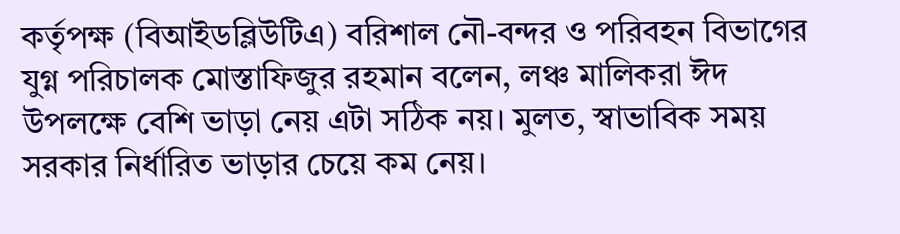কর্তৃপক্ষ (বিআইডব্লিউটিএ) বরিশাল নৌ-বন্দর ও পরিবহন বিভাগের যুগ্ন পরিচালক মোস্তাফিজুর রহমান বলেন, লঞ্চ মালিকরা ঈদ উপলক্ষে বেশি ভাড়া নেয় এটা সঠিক নয়। মুলত, স্বাভাবিক সময় সরকার নির্ধারিত ভাড়ার চেয়ে কম নেয়।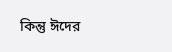কিন্তু ঈদের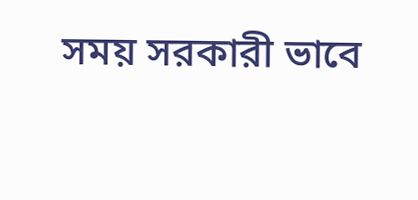সময় সরকারী ভাবে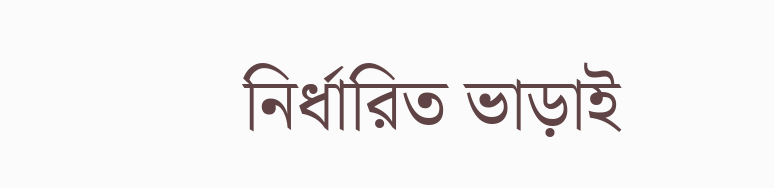নির্ধারিত ভাড়াই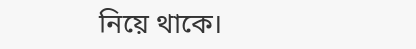নিয়ে থাকে।